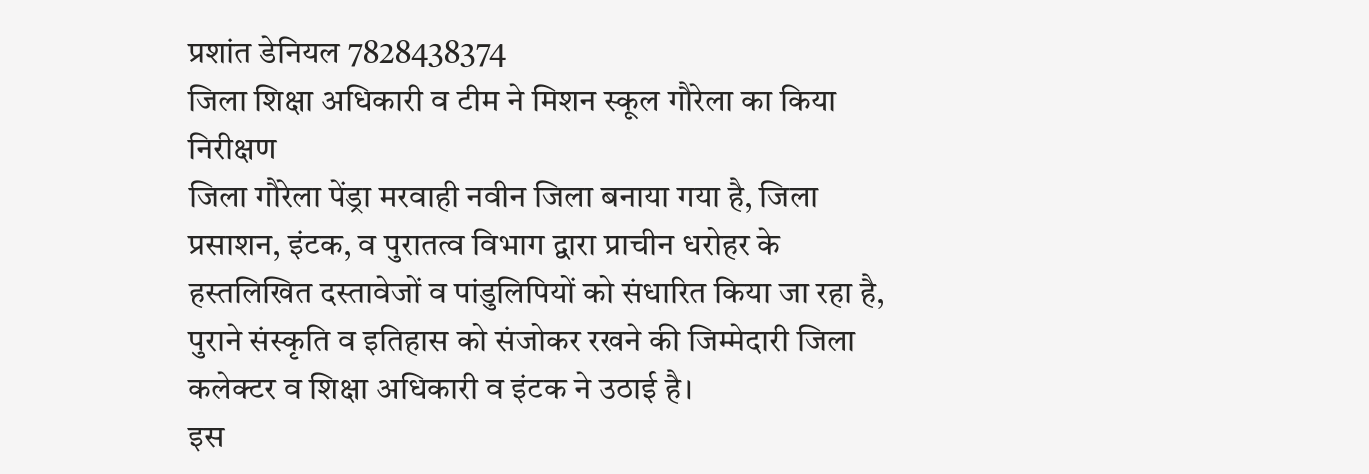प्रशांत डेनियल 7828438374
जिला शिक्षा अधिकारी व टीम ने मिशन स्कूल गौरेला का किया निरीक्षण
जिला गौरेला पेंड्रा मरवाही नवीन जिला बनाया गया है, जिला प्रसाशन, इंटक, व पुरातत्व विभाग द्वारा प्राचीन धरोहर के हस्तलिखित दस्तावेजों व पांडुलिपियों को संधारित किया जा रहा है, पुराने संस्कृति व इतिहास को संजोकर रखने की जिम्मेदारी जिला कलेक्टर व शिक्षा अधिकारी व इंटक ने उठाई है।
इस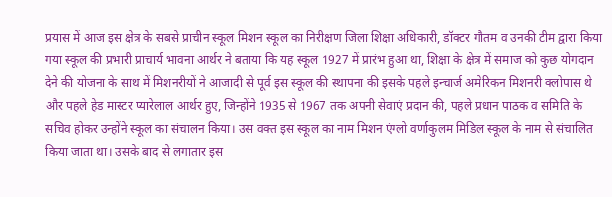प्रयास में आज इस क्षेत्र के सबसे प्राचीन स्कूल मिशन स्कूल का निरीक्षण जिला शिक्षा अधिकारी, डॉक्टर गौतम व उनकी टीम द्वारा किया गया स्कूल की प्रभारी प्राचार्य भावना आर्थर ने बताया कि यह स्कूल 1927 में प्रारंभ हुआ था, शिक्षा के क्षेत्र में समाज को कुछ योगदान देने की योजना के साथ में मिशनरीयों ने आजादी से पूर्व इस स्कूल की स्थापना की इसके पहले इन्चार्ज अमेरिकन मिशनरी क्लोपास थे और पहले हेड मास्टर प्यारेलाल आर्थर हुए, जिन्होंने 1935 से 1967 तक अपनी सेवाएं प्रदान की, पहले प्रधान पाठक व समिति के सचिव होकर उन्होंने स्कूल का संचालन किया। उस वक्त इस स्कूल का नाम मिशन एंग्लो वर्णाकुलम मिडिल स्कूल के नाम से संचालित किया जाता था। उसके बाद से लगातार इस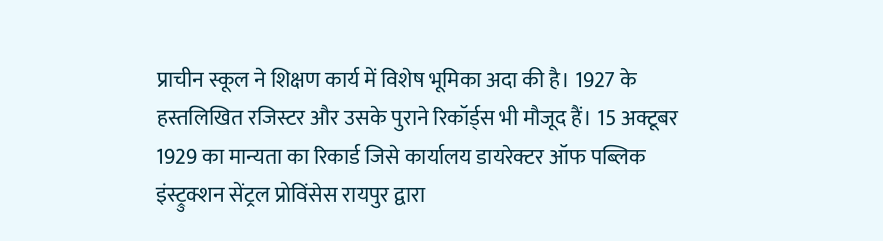प्राचीन स्कूल ने शिक्षण कार्य में विशेष भूमिका अदा की है। 1927 के हस्तलिखित रजिस्टर और उसके पुराने रिकॉर्ड्स भी मौजूद हैं। 15 अक्टूबर 1929 का मान्यता का रिकार्ड जिसे कार्यालय डायरेक्टर ऑफ पब्लिक इंस्ट्रुक्शन सेंट्रल प्रोविंसेस रायपुर द्वारा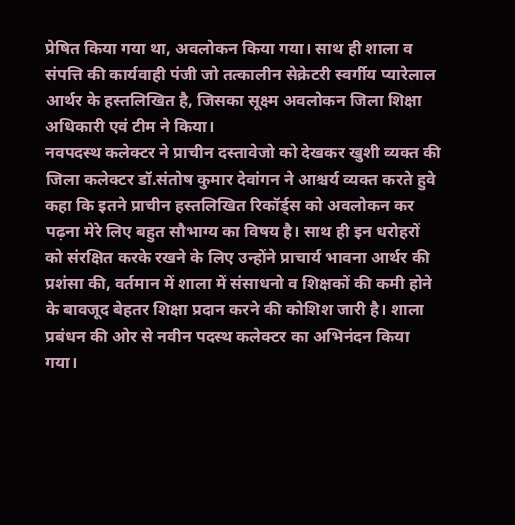प्रेषित किया गया था, अवलोकन किया गया। साथ ही शाला व संपत्ति की कार्यवाही पंजी जो तत्कालीन सेक्रेटरी स्वर्गीय प्यारेलाल आर्थर के हस्तलिखित है, जिसका सूक्ष्म अवलोकन जिला शिक्षा अधिकारी एवं टीम ने किया।
नवपदस्थ कलेक्टर ने प्राचीन दस्तावेजो को देखकर खुशी व्यक्त की
जिला कलेक्टर डॉ.संतोष कुमार देवांगन ने आश्चर्य व्यक्त करते हुवे कहा कि इतने प्राचीन हस्तलिखित रिकॉर्ड्स को अवलोकन कर पढ़ना मेरे लिए बहुत सौभाग्य का विषय है। साथ ही इन धरोहरों को संरक्षित करके रखने के लिए उन्होंने प्राचार्य भावना आर्थर की प्रशंसा की, वर्तमान में शाला में संसाधनो व शिक्षकों की कमी होने के बावजूद बेहतर शिक्षा प्रदान करने की कोशिश जारी है। शाला प्रबंधन की ओर से नवीन पदस्थ कलेक्टर का अभिनंदन किया गया।